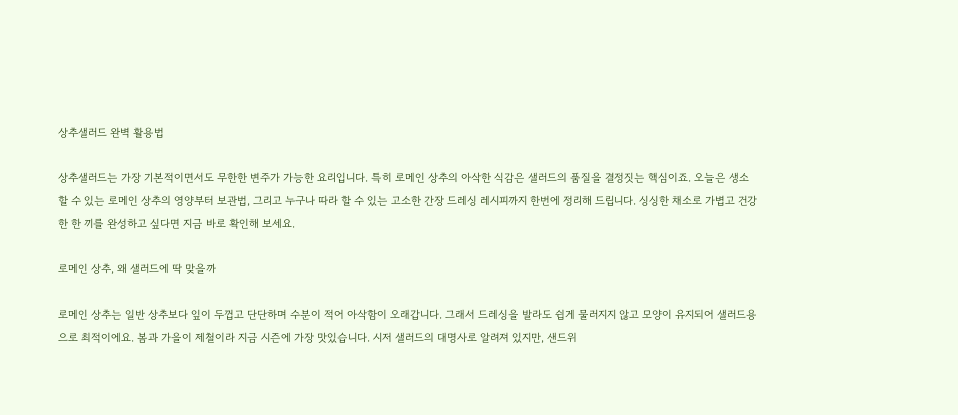상추샐러드 완벽 활용법

상추샐러드는 가장 기본적이면서도 무한한 변주가 가능한 요리입니다. 특히 로메인 상추의 아삭한 식감은 샐러드의 품질을 결정짓는 핵심이죠. 오늘은 생소할 수 있는 로메인 상추의 영양부터 보관법, 그리고 누구나 따라 할 수 있는 고소한 간장 드레싱 레시피까지 한번에 정리해 드립니다. 싱싱한 채소로 가볍고 건강한 한 끼를 완성하고 싶다면 지금 바로 확인해 보세요.

로메인 상추, 왜 샐러드에 딱 맞을까

로메인 상추는 일반 상추보다 잎이 두껍고 단단하며 수분이 적어 아삭함이 오래갑니다. 그래서 드레싱을 발라도 쉽게 물러지지 않고 모양이 유지되어 샐러드용으로 최적이에요. 봄과 가을이 제철이라 지금 시즌에 가장 맛있습니다. 시저 샐러드의 대명사로 알려져 있지만, 샌드위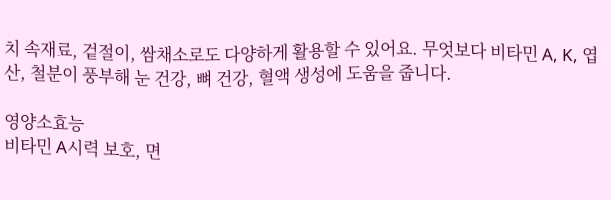치 속재료, 겉절이, 쌈채소로도 다양하게 활용할 수 있어요. 무엇보다 비타민 A, K, 엽산, 철분이 풍부해 눈 건강, 뼈 건강, 혈액 생성에 도움을 줍니다.

영양소효능
비타민 A시력 보호, 면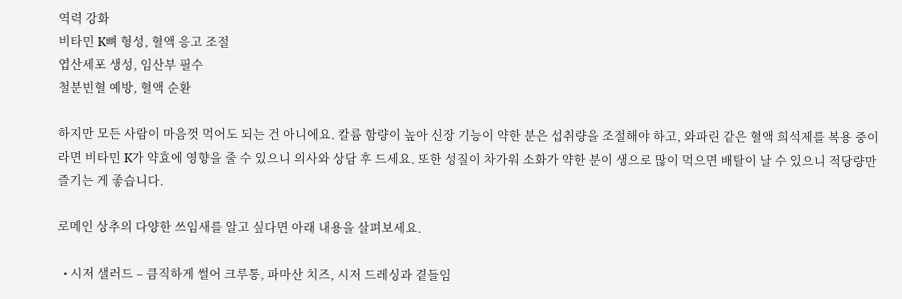역력 강화
비타민 K뼈 형성, 혈액 응고 조절
엽산세포 생성, 임산부 필수
철분빈혈 예방, 혈액 순환

하지만 모든 사람이 마음껏 먹어도 되는 건 아니에요. 칼륨 함량이 높아 신장 기능이 약한 분은 섭취량을 조절해야 하고, 와파린 같은 혈액 희석제를 복용 중이라면 비타민 K가 약효에 영향을 줄 수 있으니 의사와 상담 후 드세요. 또한 성질이 차가워 소화가 약한 분이 생으로 많이 먹으면 배탈이 날 수 있으니 적당량만 즐기는 게 좋습니다.

로메인 상추의 다양한 쓰임새를 알고 싶다면 아래 내용을 살펴보세요.

  • 시저 샐러드 – 큼직하게 썰어 크루통, 파마산 치즈, 시저 드레싱과 곁들임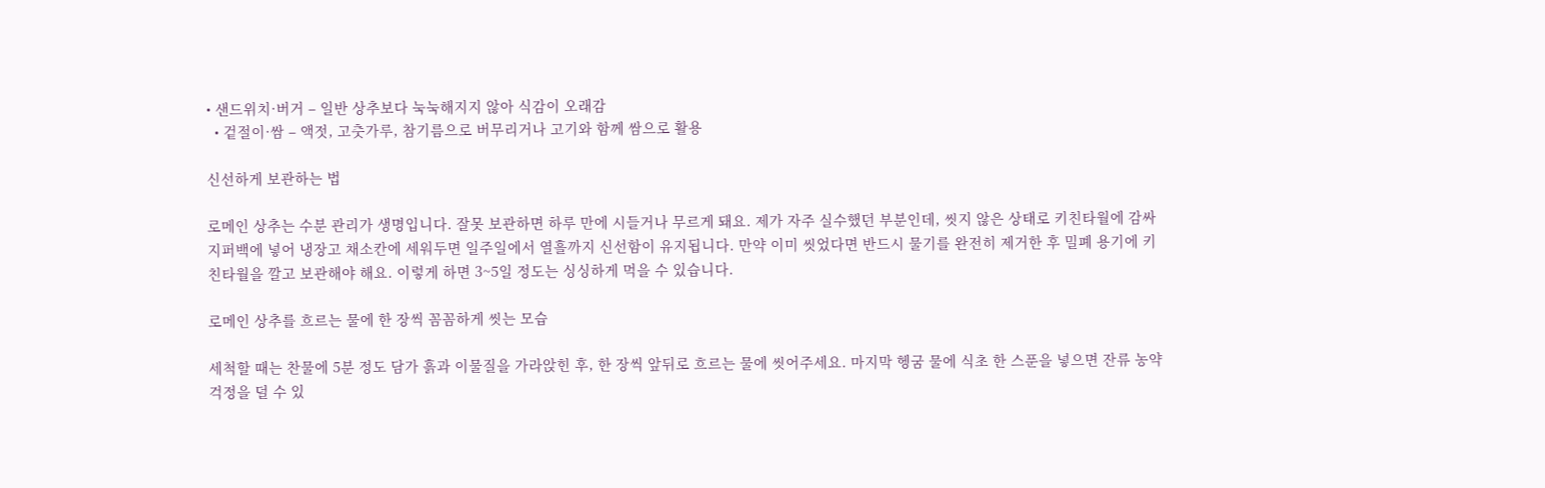• 샌드위치·버거 – 일반 상추보다 눅눅해지지 않아 식감이 오래감
  • 겉절이·쌈 – 액젓, 고춧가루, 참기름으로 버무리거나 고기와 함께 쌈으로 활용

신선하게 보관하는 법

로메인 상추는 수분 관리가 생명입니다. 잘못 보관하면 하루 만에 시들거나 무르게 돼요. 제가 자주 실수했던 부분인데, 씻지 않은 상태로 키친타월에 감싸 지퍼백에 넣어 냉장고 채소칸에 세워두면 일주일에서 열흘까지 신선함이 유지됩니다. 만약 이미 씻었다면 반드시 물기를 완전히 제거한 후 밀폐 용기에 키친타월을 깔고 보관해야 해요. 이렇게 하면 3~5일 정도는 싱싱하게 먹을 수 있습니다.

로메인 상추를 흐르는 물에 한 장씩 꼼꼼하게 씻는 모습

세척할 때는 찬물에 5분 정도 담가 흙과 이물질을 가라앉힌 후, 한 장씩 앞뒤로 흐르는 물에 씻어주세요. 마지막 헹굼 물에 식초 한 스푼을 넣으면 잔류 농약 걱정을 덜 수 있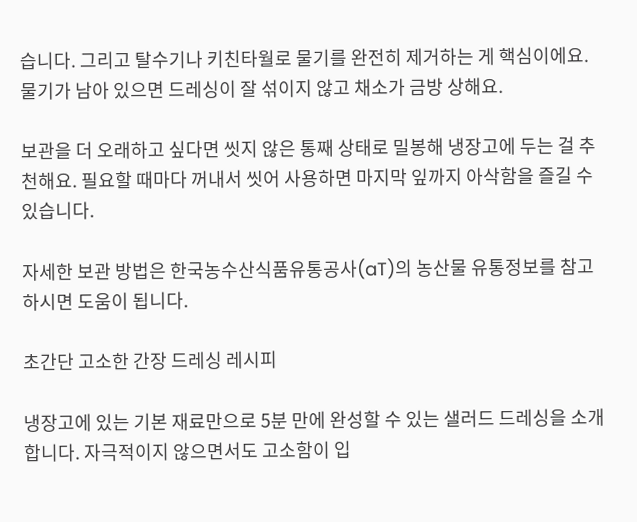습니다. 그리고 탈수기나 키친타월로 물기를 완전히 제거하는 게 핵심이에요. 물기가 남아 있으면 드레싱이 잘 섞이지 않고 채소가 금방 상해요.

보관을 더 오래하고 싶다면 씻지 않은 통째 상태로 밀봉해 냉장고에 두는 걸 추천해요. 필요할 때마다 꺼내서 씻어 사용하면 마지막 잎까지 아삭함을 즐길 수 있습니다.

자세한 보관 방법은 한국농수산식품유통공사(aT)의 농산물 유통정보를 참고하시면 도움이 됩니다.

초간단 고소한 간장 드레싱 레시피

냉장고에 있는 기본 재료만으로 5분 만에 완성할 수 있는 샐러드 드레싱을 소개합니다. 자극적이지 않으면서도 고소함이 입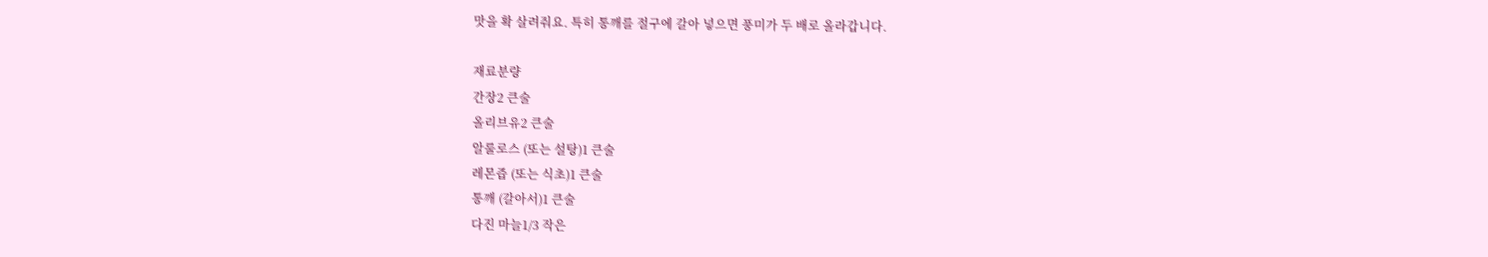맛을 확 살려줘요. 특히 통깨를 절구에 갈아 넣으면 풍미가 두 배로 올라갑니다.

재료분량
간장2 큰술
올리브유2 큰술
알룰로스 (또는 설탕)1 큰술
레몬즙 (또는 식초)1 큰술
통깨 (갈아서)1 큰술
다진 마늘1/3 작은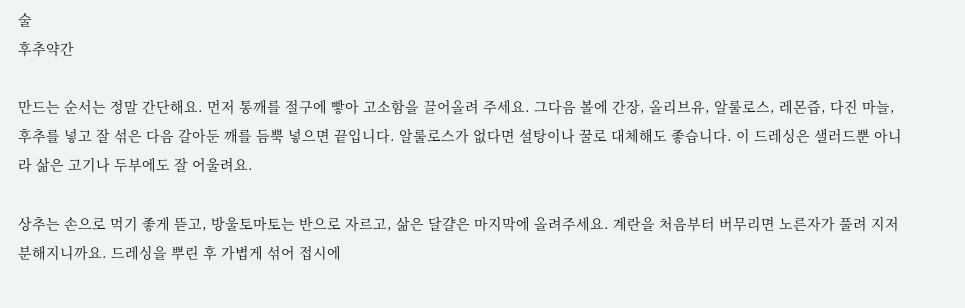술
후추약간

만드는 순서는 정말 간단해요. 먼저 통깨를 절구에 빻아 고소함을 끌어올려 주세요. 그다음 볼에 간장, 올리브유, 알룰로스, 레몬즙, 다진 마늘, 후추를 넣고 잘 섞은 다음 갈아둔 깨를 듬뿍 넣으면 끝입니다. 알룰로스가 없다면 설탕이나 꿀로 대체해도 좋습니다. 이 드레싱은 샐러드뿐 아니라 삶은 고기나 두부에도 잘 어울려요.

상추는 손으로 먹기 좋게 뜯고, 방울토마토는 반으로 자르고, 삶은 달걀은 마지막에 올려주세요. 계란을 처음부터 버무리면 노른자가 풀려 지저분해지니까요. 드레싱을 뿌린 후 가볍게 섞어 접시에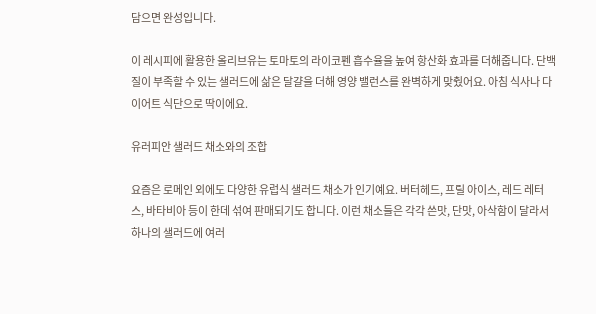담으면 완성입니다.

이 레시피에 활용한 올리브유는 토마토의 라이코펜 흡수율을 높여 항산화 효과를 더해줍니다. 단백질이 부족할 수 있는 샐러드에 삶은 달걀을 더해 영양 밸런스를 완벽하게 맞췄어요. 아침 식사나 다이어트 식단으로 딱이에요.

유러피안 샐러드 채소와의 조합

요즘은 로메인 외에도 다양한 유럽식 샐러드 채소가 인기예요. 버터헤드, 프릴 아이스, 레드 레터스, 바타비아 등이 한데 섞여 판매되기도 합니다. 이런 채소들은 각각 쓴맛, 단맛, 아삭함이 달라서 하나의 샐러드에 여러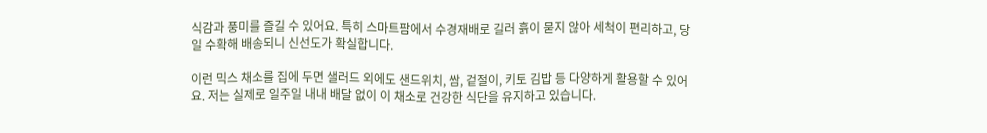식감과 풍미를 즐길 수 있어요. 특히 스마트팜에서 수경재배로 길러 흙이 묻지 않아 세척이 편리하고, 당일 수확해 배송되니 신선도가 확실합니다.

이런 믹스 채소를 집에 두면 샐러드 외에도 샌드위치, 쌈, 겉절이, 키토 김밥 등 다양하게 활용할 수 있어요. 저는 실제로 일주일 내내 배달 없이 이 채소로 건강한 식단을 유지하고 있습니다.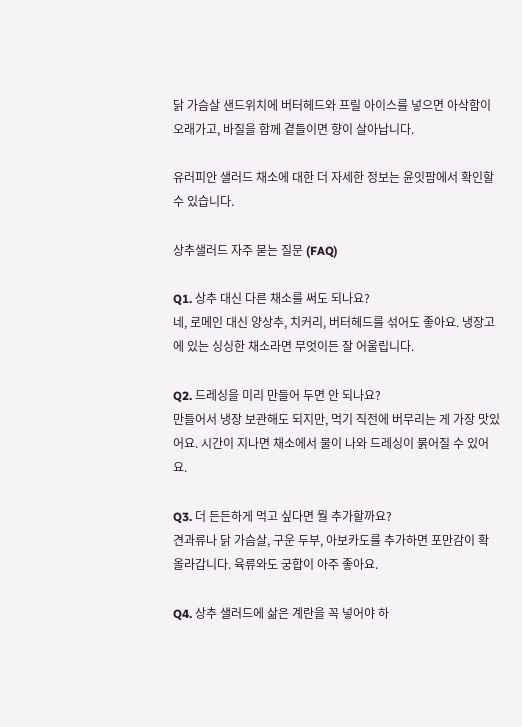닭 가슴살 샌드위치에 버터헤드와 프릴 아이스를 넣으면 아삭함이 오래가고, 바질을 함께 곁들이면 향이 살아납니다.

유러피안 샐러드 채소에 대한 더 자세한 정보는 윤잇팜에서 확인할 수 있습니다.

상추샐러드 자주 묻는 질문 (FAQ)

Q1. 상추 대신 다른 채소를 써도 되나요?
네, 로메인 대신 양상추, 치커리, 버터헤드를 섞어도 좋아요. 냉장고에 있는 싱싱한 채소라면 무엇이든 잘 어울립니다.

Q2. 드레싱을 미리 만들어 두면 안 되나요?
만들어서 냉장 보관해도 되지만, 먹기 직전에 버무리는 게 가장 맛있어요. 시간이 지나면 채소에서 물이 나와 드레싱이 묽어질 수 있어요.

Q3. 더 든든하게 먹고 싶다면 뭘 추가할까요?
견과류나 닭 가슴살, 구운 두부, 아보카도를 추가하면 포만감이 확 올라갑니다. 육류와도 궁합이 아주 좋아요.

Q4. 상추 샐러드에 삶은 계란을 꼭 넣어야 하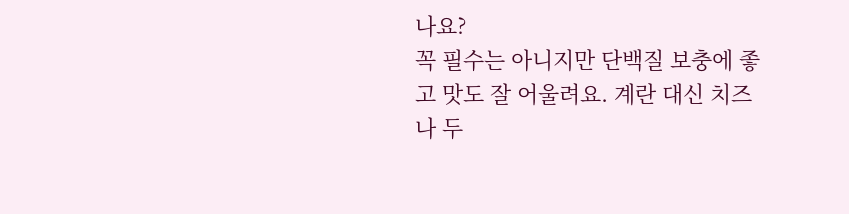나요?
꼭 필수는 아니지만 단백질 보충에 좋고 맛도 잘 어울려요. 계란 대신 치즈나 두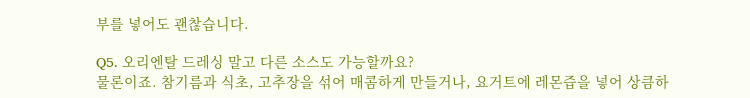부를 넣어도 괜찮습니다.

Q5. 오리엔탈 드레싱 말고 다른 소스도 가능할까요?
물론이죠. 참기름과 식초, 고추장을 섞어 매콤하게 만들거나, 요거트에 레몬즙을 넣어 상큼하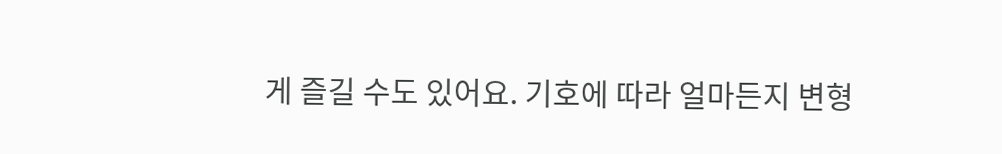게 즐길 수도 있어요. 기호에 따라 얼마든지 변형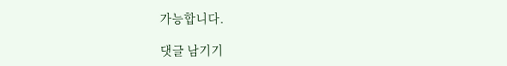가능합니다.

댓글 남기기